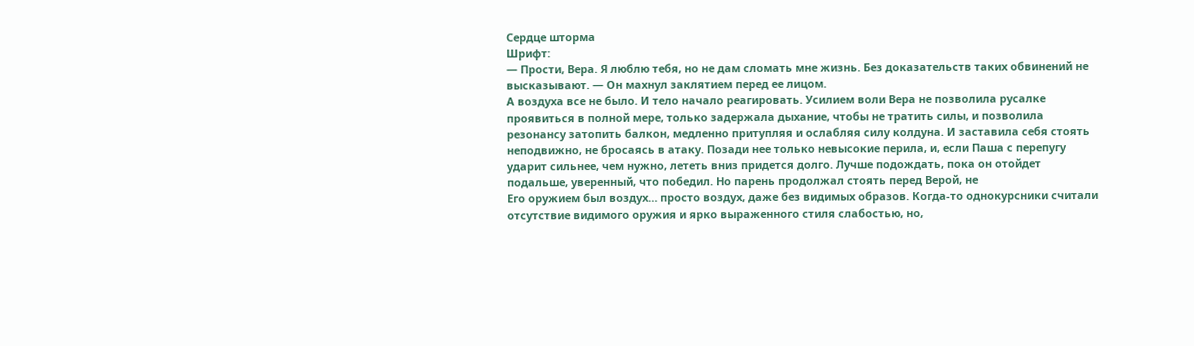Сердце шторма
Шрифт:
— Прости, Вера. Я люблю тебя, но не дам сломать мне жизнь. Без доказательств таких обвинений не высказывают. — Он махнул заклятием перед ее лицом.
А воздуха все не было. И тело начало реагировать. Усилием воли Вера не позволила русалке проявиться в полной мере, только задержала дыхание, чтобы не тратить силы, и позволила резонансу затопить балкон, медленно притупляя и ослабляя силу колдуна. И заставила себя стоять неподвижно, не бросаясь в атаку. Позади нее только невысокие перила, и, если Паша с перепугу ударит сильнее, чем нужно, лететь вниз придется долго. Лучше подождать, пока он отойдет подальше, уверенный, что победил. Но парень продолжал стоять перед Верой, не
Его оружием был воздух… просто воздух, даже без видимых образов. Когда-то однокурсники считали отсутствие видимого оружия и ярко выраженного стиля слабостью, но,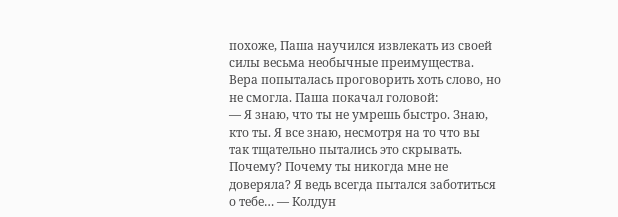похоже, Паша научился извлекать из своей силы весьма необычные преимущества.
Вера попыталась проговорить хоть слово, но не смогла. Паша покачал головой:
— Я знаю, что ты не умрешь быстро. Знаю, кто ты. Я все знаю, несмотря на то что вы так тщательно пытались это скрывать. Почему? Почему ты никогда мне не доверяла? Я ведь всегда пытался заботиться о тебе… — Колдун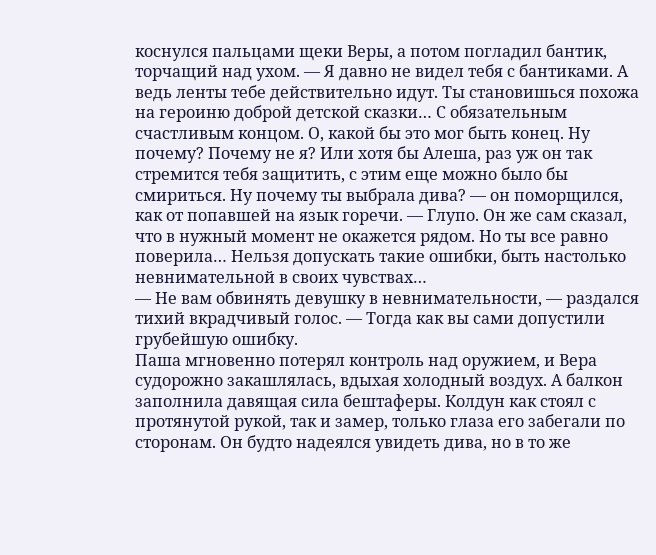коснулся пальцами щеки Веры, а потом погладил бантик, торчащий над ухом. — Я давно не видел тебя с бантиками. А ведь ленты тебе действительно идут. Ты становишься похожа на героиню доброй детской сказки… С обязательным счастливым концом. О, какой бы это мог быть конец. Ну почему? Почему не я? Или хотя бы Алеша, раз уж он так стремится тебя защитить, с этим еще можно было бы смириться. Ну почему ты выбрала дива? — он поморщился, как от попавшей на язык горечи. — Глупо. Он же сам сказал, что в нужный момент не окажется рядом. Но ты все равно поверила… Нельзя допускать такие ошибки, быть настолько невнимательной в своих чувствах…
— Не вам обвинять девушку в невнимательности, — раздался тихий вкрадчивый голос. — Тогда как вы сами допустили грубейшую ошибку.
Паша мгновенно потерял контроль над оружием, и Вера судорожно закашлялась, вдыхая холодный воздух. А балкон заполнила давящая сила бештаферы. Колдун как стоял с протянутой рукой, так и замер, только глаза его забегали по сторонам. Он будто надеялся увидеть дива, но в то же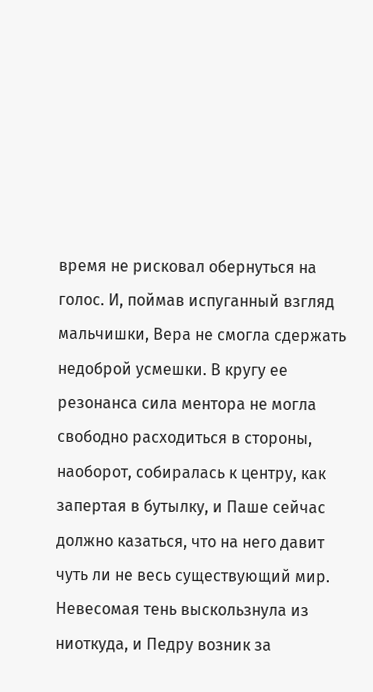время не рисковал обернуться на голос. И, поймав испуганный взгляд мальчишки, Вера не смогла сдержать недоброй усмешки. В кругу ее резонанса сила ментора не могла свободно расходиться в стороны, наоборот, собиралась к центру, как запертая в бутылку, и Паше сейчас должно казаться, что на него давит чуть ли не весь существующий мир.
Невесомая тень выскользнула из ниоткуда, и Педру возник за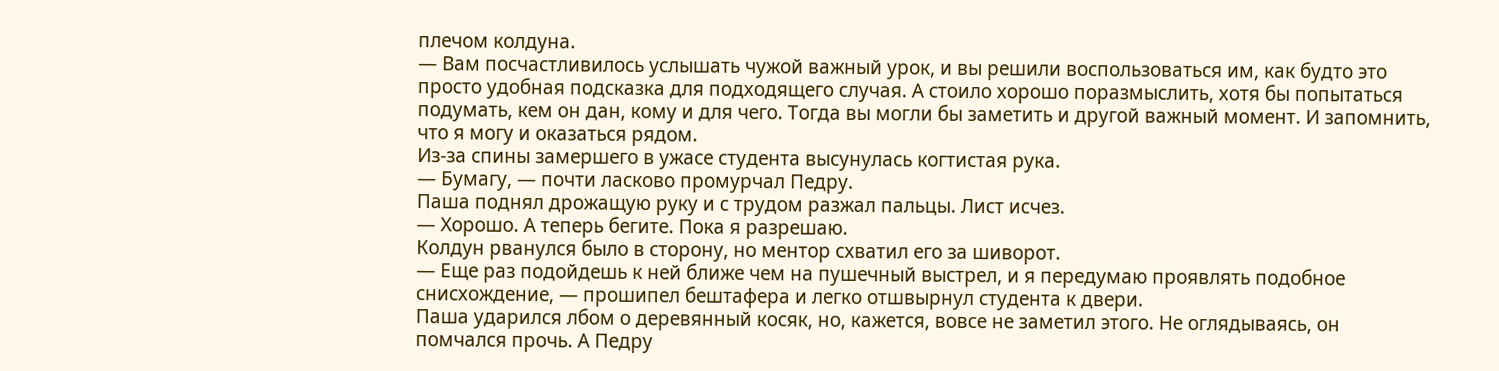плечом колдуна.
— Вам посчастливилось услышать чужой важный урок, и вы решили воспользоваться им, как будто это просто удобная подсказка для подходящего случая. А стоило хорошо поразмыслить, хотя бы попытаться подумать, кем он дан, кому и для чего. Тогда вы могли бы заметить и другой важный момент. И запомнить, что я могу и оказаться рядом.
Из-за спины замершего в ужасе студента высунулась когтистая рука.
— Бумагу, — почти ласково промурчал Педру.
Паша поднял дрожащую руку и с трудом разжал пальцы. Лист исчез.
— Хорошо. А теперь бегите. Пока я разрешаю.
Колдун рванулся было в сторону, но ментор схватил его за шиворот.
— Еще раз подойдешь к ней ближе чем на пушечный выстрел, и я передумаю проявлять подобное снисхождение, — прошипел бештафера и легко отшвырнул студента к двери.
Паша ударился лбом о деревянный косяк, но, кажется, вовсе не заметил этого. Не оглядываясь, он помчался прочь. А Педру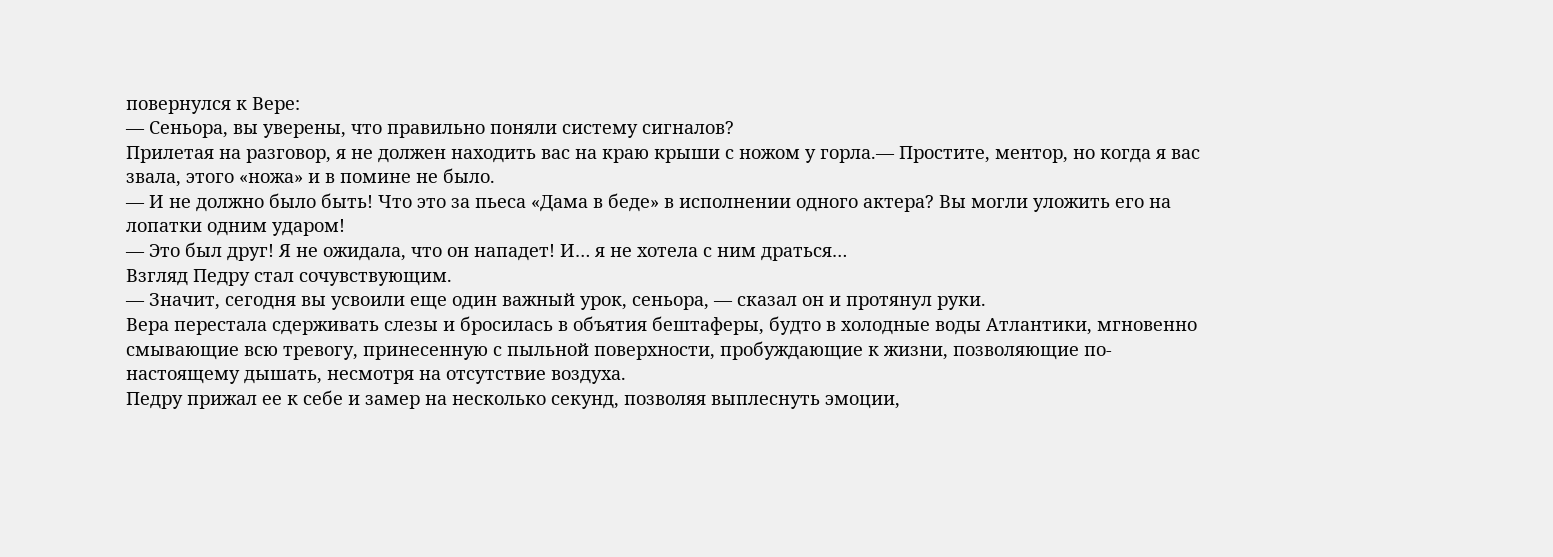повернулся к Вере:
— Сеньора, вы уверены, что правильно поняли систему сигналов?
Прилетая на разговор, я не должен находить вас на краю крыши с ножом у горла.— Простите, ментор, но когда я вас звала, этого «ножа» и в помине не было.
— И не должно было быть! Что это за пьеса «Дама в беде» в исполнении одного актера? Вы могли уложить его на лопатки одним ударом!
— Это был друг! Я не ожидала, что он нападет! И… я не хотела с ним драться…
Взгляд Педру стал сочувствующим.
— Значит, сегодня вы усвоили еще один важный урок, сеньора, — сказал он и протянул руки.
Вера перестала сдерживать слезы и бросилась в объятия бештаферы, будто в холодные воды Атлантики, мгновенно смывающие всю тревогу, принесенную с пыльной поверхности, пробуждающие к жизни, позволяющие по-настоящему дышать, несмотря на отсутствие воздуха.
Педру прижал ее к себе и замер на несколько секунд, позволяя выплеснуть эмоции,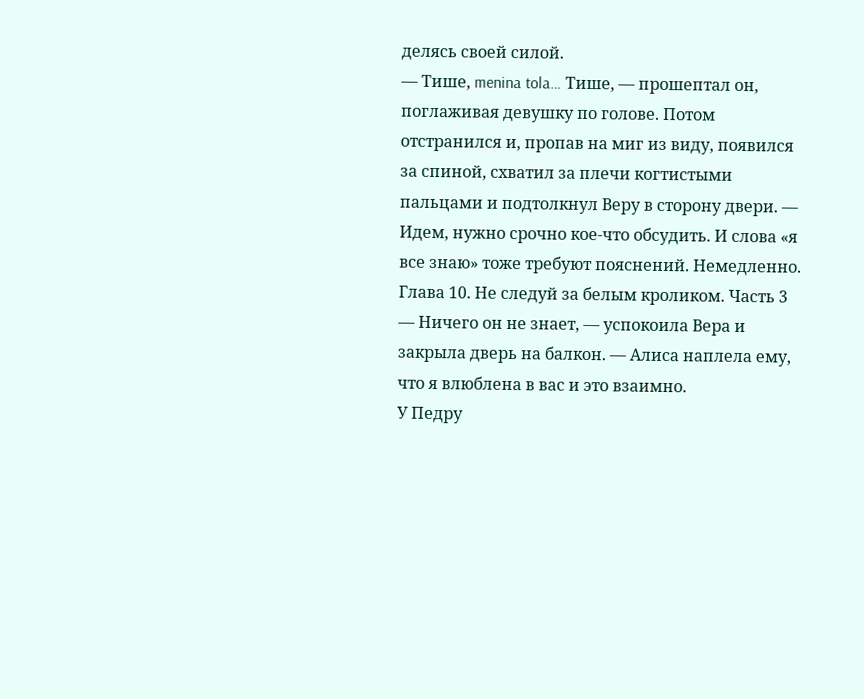делясь своей силой.
— Тише, menina tola… Тише, — прошептал он, поглаживая девушку по голове. Потом отстранился и, пропав на миг из виду, появился за спиной, схватил за плечи когтистыми пальцами и подтолкнул Веру в сторону двери. — Идем, нужно срочно кое-что обсудить. И слова «я все знаю» тоже требуют пояснений. Немедленно.
Глава 10. Не следуй за белым кроликом. Часть 3
— Ничего он не знает, — успокоила Вера и закрыла дверь на балкон. — Алиса наплела ему, что я влюблена в вас и это взаимно.
У Педру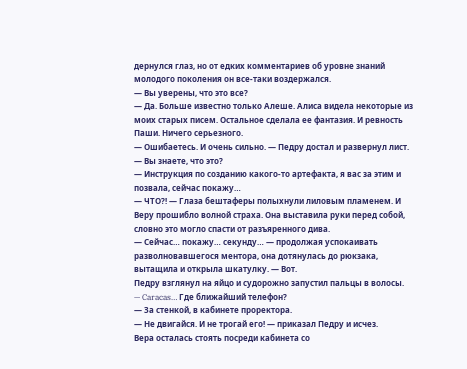дернулся глаз, но от едких комментариев об уровне знаний молодого поколения он все-таки воздержался.
— Вы уверены, что это все?
— Да. Больше известно только Алеше. Алиса видела некоторые из моих старых писем. Остальное сделала ее фантазия. И ревность Паши. Ничего серьезного.
— Ошибаетесь. И очень сильно. — Педру достал и развернул лист. — Вы знаете, что это?
— Инструкция по созданию какого-то артефакта, я вас за этим и позвала, сейчас покажу…
— ЧТО?! — Глаза бештаферы полыхнули лиловым пламенем. И Веру прошибло волной страха. Она выставила руки перед собой, словно это могло спасти от разъяренного дива.
— Сейчас… покажу… секунду… — продолжая успокаивать разволновавшегося ментора, она дотянулась до рюкзака, вытащила и открыла шкатулку. — Вот.
Педру взглянул на яйцо и судорожно запустил пальцы в волосы.
— Caracas… Где ближайший телефон?
— За стенкой, в кабинете проректора.
— Не двигайся. И не трогай его! — приказал Педру и исчез.
Вера осталась стоять посреди кабинета со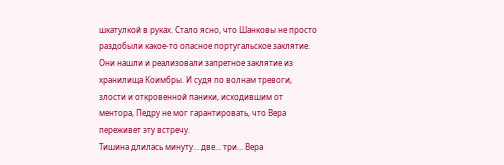шкатулкой в руках. Стало ясно, что Шанковы не просто раздобыли какое-то опасное португальское заклятие. Они нашли и реализовали запретное заклятие из хранилища Коимбры. И судя по волнам тревоги, злости и откровенной паники, исходившим от ментора, Педру не мог гарантировать, что Вера переживет эту встречу.
Тишина длилась минуту… две… три… Вера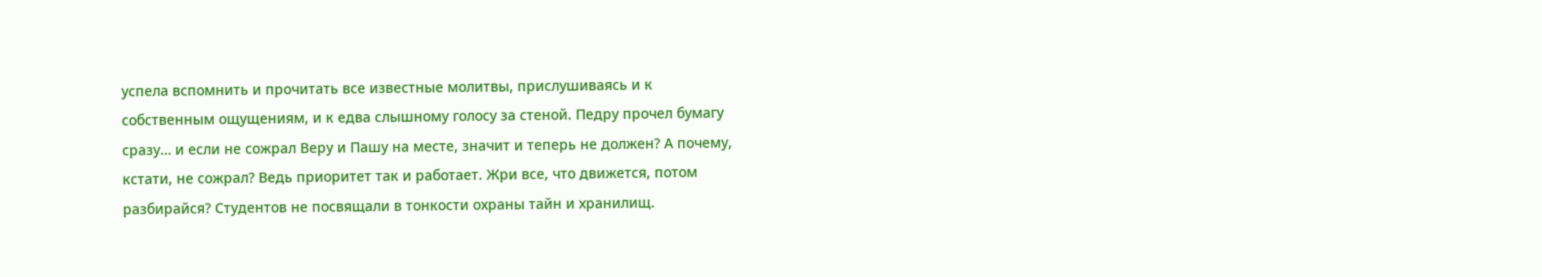успела вспомнить и прочитать все известные молитвы, прислушиваясь и к собственным ощущениям, и к едва слышному голосу за стеной. Педру прочел бумагу сразу… и если не сожрал Веру и Пашу на месте, значит и теперь не должен? А почему, кстати, не сожрал? Ведь приоритет так и работает. Жри все, что движется, потом разбирайся? Студентов не посвящали в тонкости охраны тайн и хранилищ.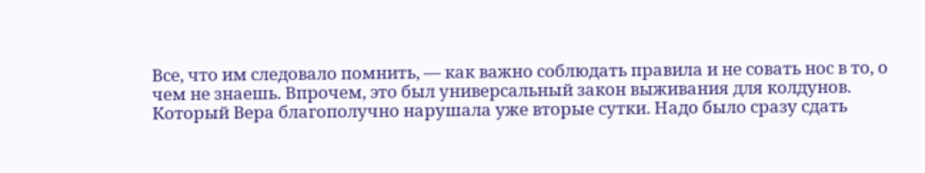Все, что им следовало помнить, — как важно соблюдать правила и не совать нос в то, о чем не знаешь. Впрочем, это был универсальный закон выживания для колдунов. Который Вера благополучно нарушала уже вторые сутки. Надо было сразу сдать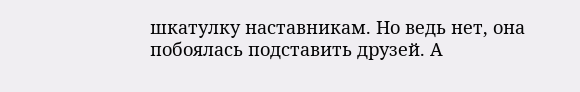шкатулку наставникам. Но ведь нет, она побоялась подставить друзей. А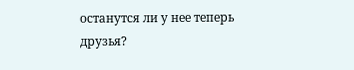останутся ли у нее теперь друзья?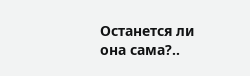Останется ли она сама?..